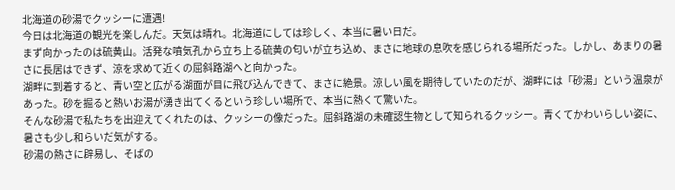北海道の砂湯でクッシーに遭遇!
今日は北海道の観光を楽しんだ。天気は晴れ。北海道にしては珍しく、本当に暑い日だ。
まず向かったのは硫黄山。活発な噴気孔から立ち上る硫黄の匂いが立ち込め、まさに地球の息吹を感じられる場所だった。しかし、あまりの暑さに長居はできず、涼を求めて近くの屈斜路湖へと向かった。
湖畔に到着すると、青い空と広がる湖面が目に飛び込んできて、まさに絶景。涼しい風を期待していたのだが、湖畔には「砂湯」という温泉があった。砂を掘ると熱いお湯が湧き出てくるという珍しい場所で、本当に熱くて驚いた。
そんな砂湯で私たちを出迎えてくれたのは、クッシーの像だった。屈斜路湖の未確認生物として知られるクッシー。青くてかわいらしい姿に、暑さも少し和らいだ気がする。
砂湯の熱さに辟易し、そばの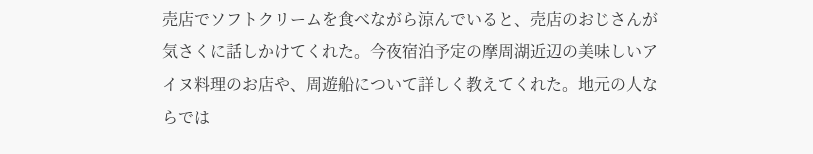売店でソフトクリームを食べながら涼んでいると、売店のおじさんが気さくに話しかけてくれた。今夜宿泊予定の摩周湖近辺の美味しいアイヌ料理のお店や、周遊船について詳しく教えてくれた。地元の人ならでは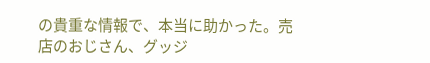の貴重な情報で、本当に助かった。売店のおじさん、グッジ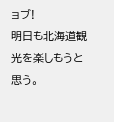ョブ!
明日も北海道観光を楽しもうと思う。